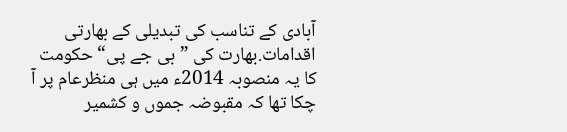آبادی کے تناسب کی تبدیلی کے بھارتی اقدامات.بھارت کی ”بی جے پی“ حکومت کا یہ منصوبہ 2014ء میں ہی منظرعام پر آ چکا تھا کہ مقبوضہ جموں و کشمیر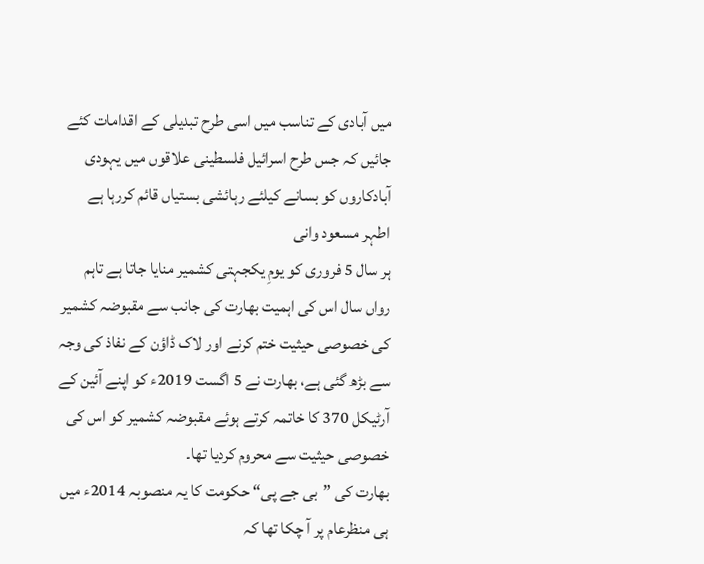میں آبادی کے تناسب میں اسی طرح تبدیلی کے اقدامات کئے جائیں کہ جس طرح اسرائیل فلسطینی علاقوں میں یہودی آبادکاروں کو بسانے کیلئے رہائشی بستیاں قائم کررہا ہے
اطہر مسعود وانی
ہر سال 5 فروری کو یومِ یکجہتی کشمیر منایا جاتا ہے تاہم رواں سال اس کی اہمیت بھارت کی جانب سے مقبوضہ کشمیر کی خصوصی حیثیت ختم کرنے اور لاک ڈاؤن کے نفاذ کی وجہ سے بڑھ گئی ہے، بھارت نے 5 اگست 2019ء کو اپنے آئین کے آرٹیکل 370 کا خاتمہ کرتے ہوئے مقبوضہ کشمیر کو اس کی خصوصی حیثیت سے محروم کردیا تھا۔
بھارت کی ”بی جے پی“ حکومت کا یہ منصوبہ 2014ء میں ہی منظرعام پر آ چکا تھا کہ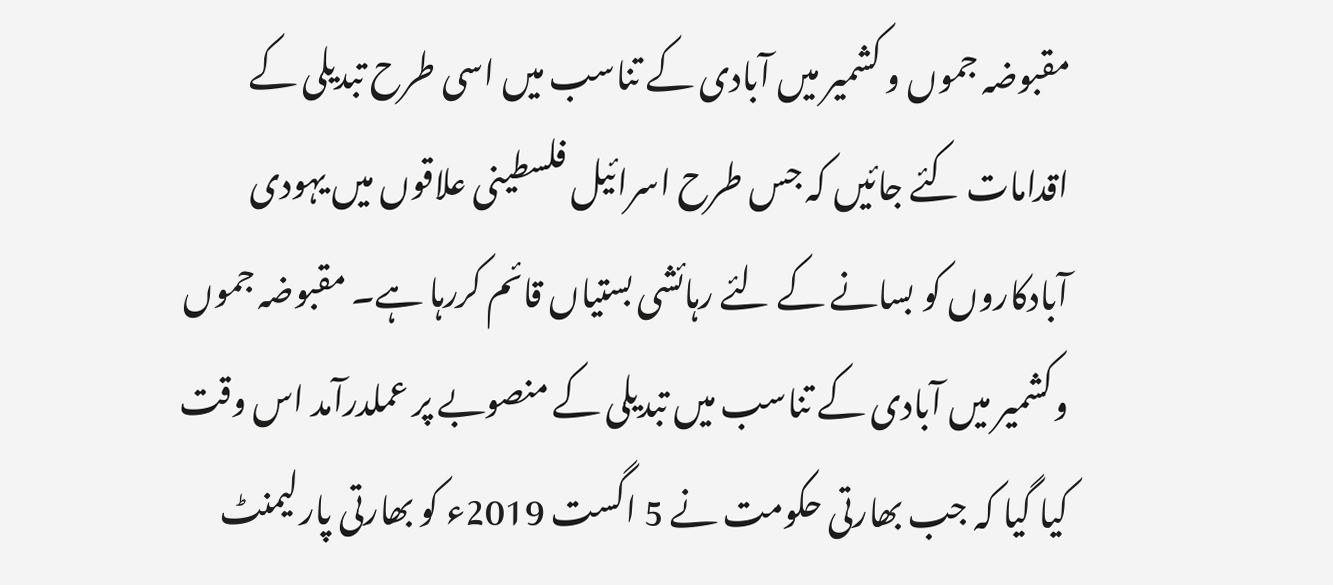مقبوضہ جموں و کشمیر میں آبادی کے تناسب میں اسی طرح تبدیلی کے اقدامات کئے جائیں کہ جس طرح اسرائیل فلسطینی علاقوں میں یہودی آبادکاروں کو بسانے کے لئے رہائشی بستیاں قائم کررہا ہے۔ مقبوضہ جموں وکشمیر میں آبادی کے تناسب میں تبدیلی کے منصوبے پر عملدرآمد اس وقت کیا گیا کہ جب بھارتی حکومت نے 5 اگست 2019ء کو بھارتی پارلیمنٹ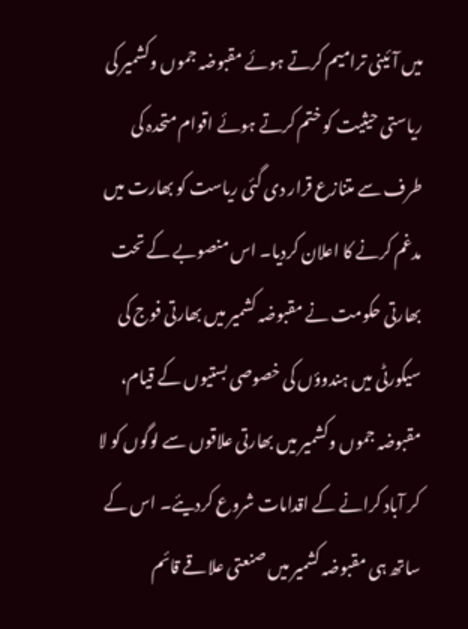میں آئینی ترامیم کرتے ہوئے مقبوضہ جموں وکشمیر کی ریاستی حیثیت کو ختم کرتے ہوئے اقوام متحدہ کی طرف سے متنازع قرار دی گئی ریاست کو بھارت میں مدغم کرنے کا اعلان کردیا۔ اس منصوبے کے تحت بھارتی حکومت نے مقبوضہ کشمیر میں بھارتی فوج کی سیکورٹی میں ہندوؤں کی خصوصی بستیوں کے قیام، مقبوضہ جموں وکشمیر میں بھارتی علاقوں سے لوگوں کو لا کر آباد کرانے کے اقدامات شروع کردیئے۔ اس کے ساتھ ہی مقبوضہ کشمیر میں صنعتی علاقے قائم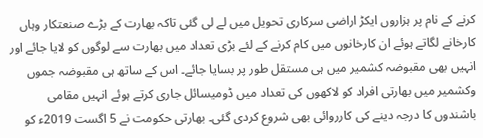کرنے کے نام پر ہزاروں ایکڑ اراضی سرکاری تحویل میں لے لی گئی تاکہ بھارت کے بڑے صنعتکار وہاں کارخانے لگاتے ہوئے ان کارخانوں میں کام کرنے کے لئے بڑی تعداد میں بھارت سے لوگوں کو لایا جائے اور انہیں بھی مقبوضہ کشمیر میں ہی مستقل طور پر بسایا جائے۔ اس کے ساتھ ہی مقبوضہ جموں وکشمیر میں بھارتی افراد کو لاکھوں کی تعداد میں ڈومیسائل جاری کرتے ہوئے انہیں مقامی باشندوں کا درجہ دینے کی کارروائی بھی شروع کردی گئی۔ بھارتی حکومت نے 5 اگست 2019ء کو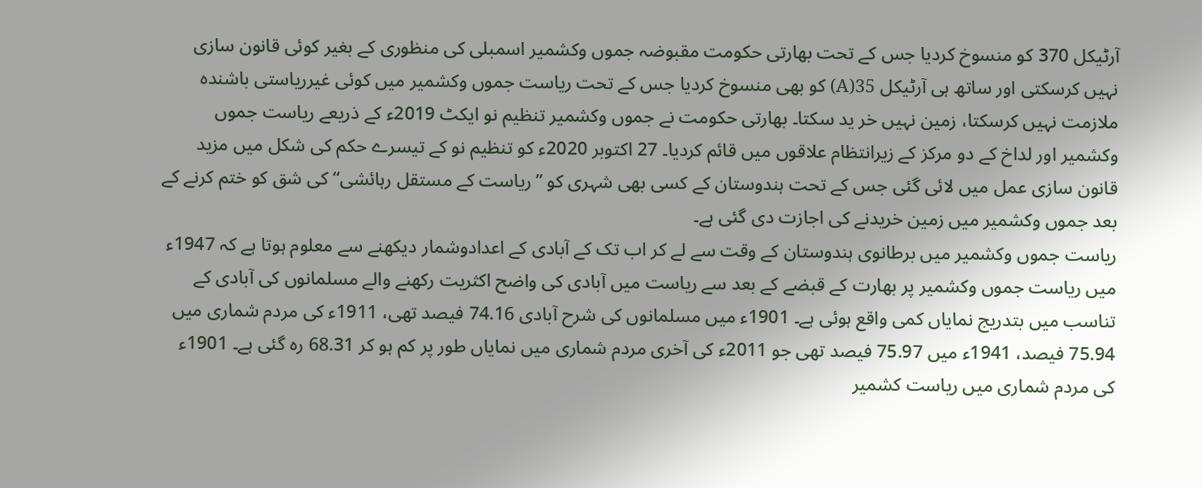آرٹیکل 370 کو منسوخ کردیا جس کے تحت بھارتی حکومت مقبوضہ جموں وکشمیر اسمبلی کی منظوری کے بغیر کوئی قانون سازی نہیں کرسکتی اور ساتھ ہی آرٹیکل 35(A) کو بھی منسوخ کردیا جس کے تحت ریاست جموں وکشمیر میں کوئی غیرریاستی باشندہ ملازمت نہیں کرسکتا، زمین نہیں خر ید سکتا۔ بھارتی حکومت نے جموں وکشمیر تنظیم نو ایکٹ 2019ء کے ذریعے ریاست جموں وکشمیر اور لداخ کے دو مرکز کے زیرانتظام علاقوں میں قائم کردیا۔ 27 اکتوبر 2020ء کو تنظیم نو کے تیسرے حکم کی شکل میں مزید قانون سازی عمل میں لائی گئی جس کے تحت ہندوستان کے کسی بھی شہری کو ”ریاست کے مستقل رہائشی“ کی شق کو ختم کرنے کے بعد جموں وکشمیر میں زمین خریدنے کی اجازت دی گئی ہے۔
ریاست جموں وکشمیر میں برطانوی ہندوستان کے وقت سے لے کر اب تک کے آبادی کے اعدادوشمار دیکھنے سے معلوم ہوتا ہے کہ 1947ء میں ریاست جموں وکشمیر پر بھارت کے قبضے کے بعد سے ریاست میں آبادی کی واضح اکثریت رکھنے والے مسلمانوں کی آبادی کے تناسب میں بتدریج نمایاں کمی واقع ہوئی ہے۔ 1901ء میں مسلمانوں کی شرح آبادی 74.16 فیصد تھی، 1911ء کی مردم شماری میں 75.94 فیصد، 1941ء میں 75.97 فیصد تھی جو 2011ء کی آخری مردم شماری میں نمایاں طور پر کم ہو کر 68.31 رہ گئی ہے۔ 1901ء کی مردم شماری میں ریاست کشمیر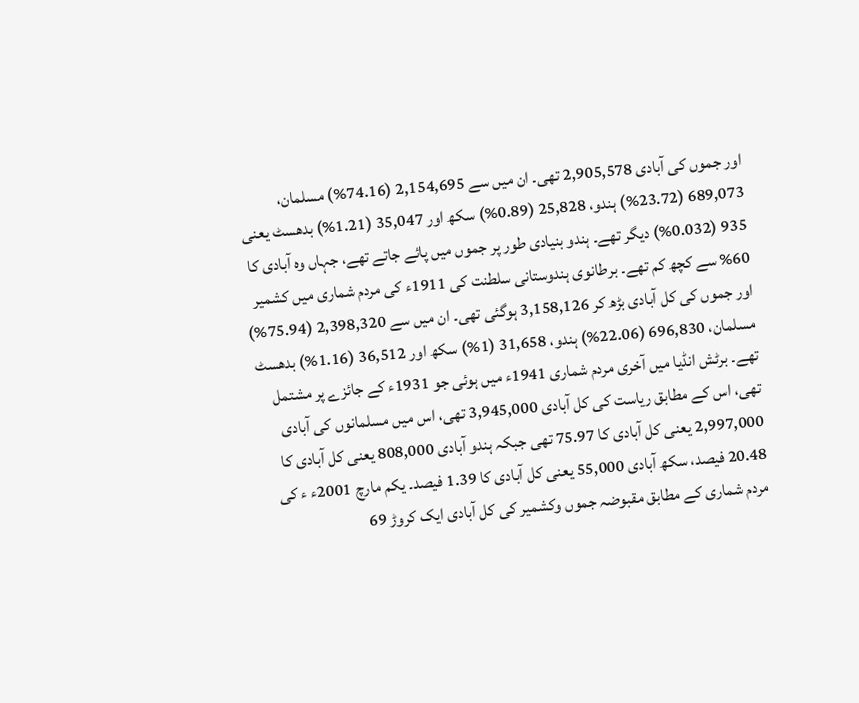اور جموں کی آبادی 2,905,578 تھی۔ ان میں سے 2,154,695 (74.16%) مسلمان، 689,073 (23.72%) ہندو، 25,828 (0.89%) سکھ اور 35,047 (1.21%) بدھسٹ یعنی 935 (0.032%) دیگر تھے۔ ہندو بنیادی طور پر جموں میں پائے جاتے تھے، جہاں وہ آبادی کا 60% سے کچھ کم تھے۔ برطانوی ہندوستانی سلطنت کی 1911ء کی مردم شماری میں کشمیر اور جموں کی کل آبادی بڑھ کر 3,158,126 ہوگئی تھی۔ ان میں سے 2,398,320 (75.94%) مسلمان، 696,830 (22.06%) ہندو، 31,658 (1%) سکھ اور 36,512 (1.16%) بدھسٹ تھے۔ برٹش انڈیا میں آخری مردم شماری 1941ء میں ہوئی جو 1931ء کے جائزے پر مشتمل تھی، اس کے مطابق ریاست کی کل آبادی 3,945,000 تھی، اس میں مسلمانوں کی آبادی 2,997,000 یعنی کل آبادی کا 75.97 تھی جبکہ ہندو آبادی 808,000 یعنی کل آبادی کا 20.48 فیصد، سکھ آبادی 55,000 یعنی کل آبادی کا 1.39 فیصد۔ یکم مارچ 2001ء ء کی مردم شماری کے مطابق مقبوضہ جموں وکشمیر کی کل آبادی ایک کروڑ 69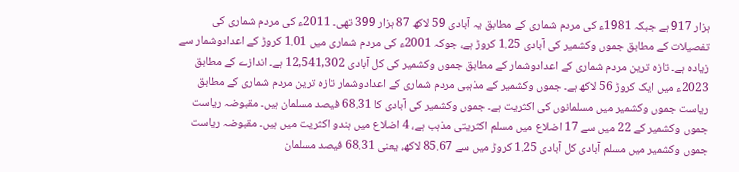ہزار 917 ہے جبکہ 1981ء کی مردم شماری کے مطابق یہ آبادی 59 لاکھ 87 ہزار 399 تھی۔ 2011ء کی مردم شماری کی تفصیلات کے مطابق جموں وکشمیر کی آبادی 1.25 کروڑ ہے، جوکہ 2001ء کی مردم شماری میں 1.01 کروڑ کے اعدادوشمار سے زیادہ ہے۔ تازہ ترین مردم شماری کے اعدادوشمار کے مطابق جموں وکشمیر کی کل آبادی 12,541,302 ہے۔ اندازے کے مطابق 2023ء میں ایک کروڑ 56 لاکھ ہے۔ جموں وکشمیر کے مذہبی مردم شماری کے اعدادوشمار تازہ ترین مردم شماری کے مطابق ریاست جموں وکشمیر میں مسلمانوں کی اکثریت ہے۔ جموں وکشمیر کی آبادی کا 68.31 فیصد مسلمان ہیں۔ مقبوضہ ریاست جموں وکشمیر کے 22 میں سے 17 اضلاع میں مسلم اکثریتی مذہب ہے، 4 اضلاع میں ہندو اکثریت میں ہیں۔ مقبوضہ ریاست جموں وکشمیر میں مسلم آبادی کل آبادی 1.25 کروڑ میں سے 85.67 لاکھ، یعنی 68.31 فیصد مسلمان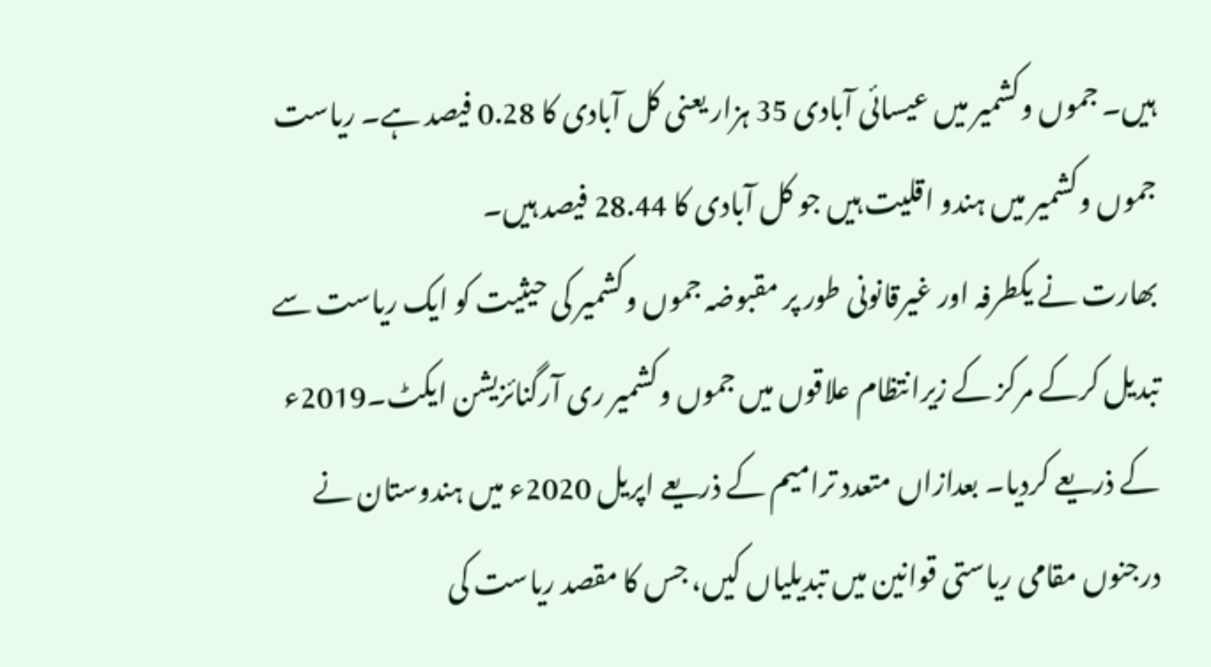ہیں۔ جموں وکشمیر میں عیسائی آبادی 35 ہزار یعنی کل آبادی کا 0.28 فیصد ہے۔ ریاست جموں وکشمیر میں ہندو اقلیت ہیں جو کل آبادی کا 28.44 فیصد ہیں۔
بھارت نے یکطرفہ اور غیرقانونی طور پر مقبوضہ جموں وکشمیر کی حیثیت کو ایک ریاست سے تبدیل کرکے مرکز کے زیرانتظام علاقوں میں جموں وکشمیر ری آرگنائزیشن ایکٹ۔2019ء کے ذریعے کردیا۔ بعدازاں متعدد ترامیم کے ذریعے اپریل 2020ء میں ہندوستان نے درجنوں مقامی ریاستی قوانین میں تبدیلیاں کیں، جس کا مقصد ریاست کی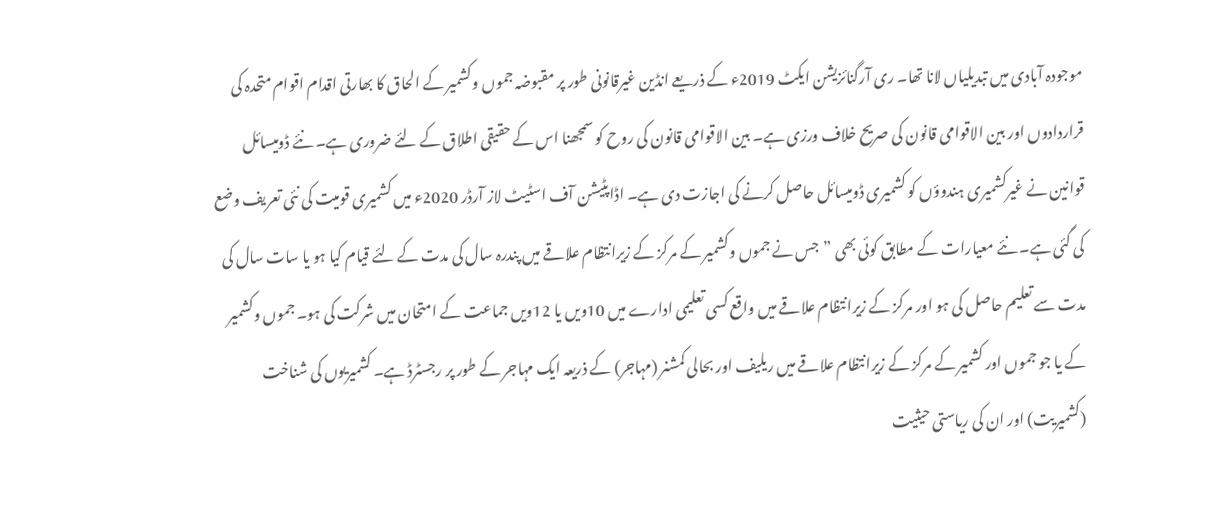موجودہ آبادی میں تبدیلیاں لانا تھا۔ ری آرگنائزیشن ایکٹ 2019ء کے ذریعے انڈین غیرقانونی طور پر مقبوضہ جموں وکشمیر کے الحاق کا بھارتی اقدام اقوام متحدہ کی قراردادوں اور بین الاقوامی قانون کی صریح خلاف ورزی ہے۔ بین الاقوامی قانون کی روح کو سمجھنا اس کے حقیقی اطلاق کے لئے ضروری ہے۔ نئے ڈومیسائل قوانین نے غیرکشمیری ہندوؤں کو کشمیری ڈومیسائل حاصل کرنے کی اجازت دی ہے۔ اڈاپٹیشن آف اسٹیٹ لاز آرڈر 2020ء میں کشمیری قومیت کی نئی تعریف وضع کی گئی ہے۔ نئے معیارات کے مطابق کوئی بھی ”جس نے جموں وکشمیر کے مرکز کے زیرانتظام علاقے میں پندرہ سال کی مدت کے لئے قیام کیا ہو یا سات سال کی مدت سے تعلیم حاصل کی ہو اور مرکز کے زیرانتظام علاقے میں واقع کسی تعلیمی ادارے میں 10ویں یا 12ویں جماعت کے امتحان میں شرکت کی ہو۔ جموں وکشمیر کے یا جو جموں اور کشمیر کے مرکز کے زیرانتظام علاقے میں ریلیف اور بحالی کمشنر (مہاجر) کے ذریعہ ایک مہاجر کے طور پر رجسٹرڈ ہے۔ کشمیریوں کی شناخت (کشمیریت) اور ان کی ریاستی حیثیت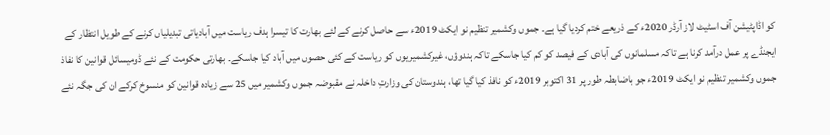کو اڈاپٹیشن آف اسٹیٹ لاز آرڈر 2020ء کے ذریعے ختم کردیا گیا ہے۔ جموں وکشمیر تنظیم نو ایکٹ 2019ء سے حاصل کرنے کے لئے بھارت کا تیسرا ہدف ریاست میں آبادیاتی تبدیلیاں کرنے کے طویل انتظار کے ایجنڈے پر عمل درآمد کرنا ہے تاکہ مسلمانوں کی آبادی کے فیصد کو کم کیا جاسکے تاکہ ہندوؤں، غیرکشمیریوں کو ریاست کے کئی حصوں میں آباد کیا جاسکے۔ بھارتی حکومت کے نئے ڈومیسائل قوانین کا نفاذ جموں وکشمیر تنظیم نو ایکٹ 2019ء جو باضابطہ طور پر 31 اکتوبر 2019ء کو نافذ کیا گیا تھا، ہندوستان کی وزارتِ داخلہ نے مقبوضہ جموں وکشمیر میں 25 سے زیادہ قوانین کو منسوخ کرکے ان کی جگہ نئے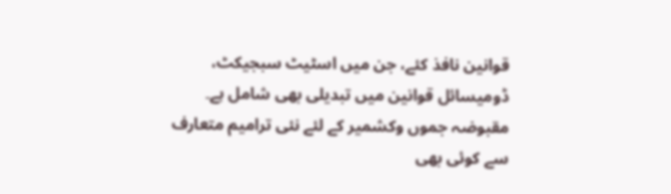قوانین نافذ کئے، جن میں اسٹیٹ سبجیکٹ، ڈومیسائل قوانین میں تبدیلی بھی شامل ہے۔ مقبوضہ جموں وکشمیر کے لئے نئی ترامیم متعارف سے کوئی بھی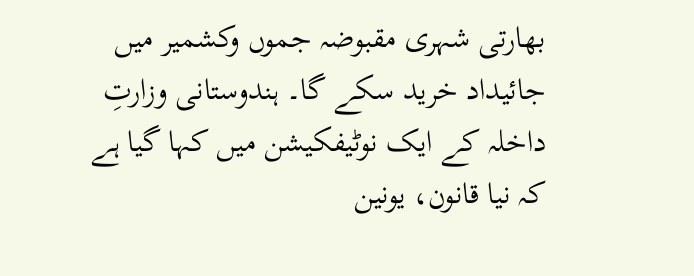بھارتی شہری مقبوضہ جموں وکشمیر میں جائیداد خرید سکے گا۔ ہندوستانی وزارتِ داخلہ کے ایک نوٹیفکیشن میں کہا گیا ہے کہ نیا قانون، یونین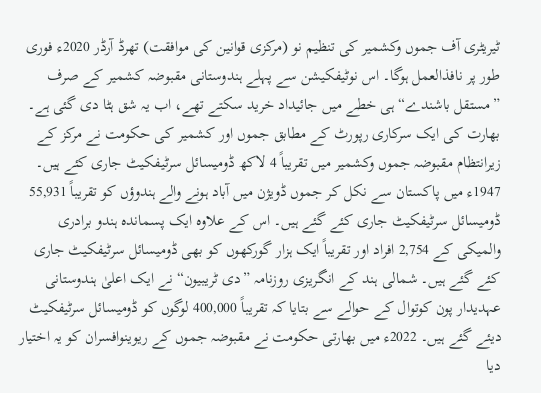ٹیریٹری آف جموں وکشمیر کی تنظیم نو (مرکزی قوانین کی موافقت) تھرڈ آرڈر 2020ء فوری طور پر نافذالعمل ہوگا۔ اس نوٹیفکیشن سے پہلے ہندوستانی مقبوضہ کشمیر کے صرف ”مستقل باشندے“ ہی خطے میں جائیداد خرید سکتے تھے، اب یہ شق ہٹا دی گئی ہے۔
بھارت کی ایک سرکاری رپورٹ کے مطابق جموں اور کشمیر کی حکومت نے مرکز کے زیرانتظام مقبوضہ جموں وکشمیر میں تقریباً 4 لاکھ ڈومیسائل سرٹیفکیٹ جاری کئے ہیں۔ 1947ء میں پاکستان سے نکل کر جموں ڈویژن میں آباد ہونے والے ہندوؤں کو تقریباً 55,931 ڈومیسائل سرٹیفکیٹ جاری کئے گئے ہیں۔ اس کے علاوہ ایک پسماندہ ہندو برادری والمیکی کے 2,754 افراد اور تقریباً ایک ہزار گورکھوں کو بھی ڈومیسائل سرٹیفکیٹ جاری کئے گئے ہیں۔ شمالی ہند کے انگریزی روزنامہ ”دی ٹریبیون“ نے ایک اعلیٰ ہندوستانی عہدیدار پون کوتوال کے حوالے سے بتایا کہ تقریباً 400,000 لوگوں کو ڈومیسائل سرٹیفکیٹ دیئے گئے ہیں۔ 2022ء میں بھارتی حکومت نے مقبوضہ جموں کے ریوینوافسران کو یہ اختیار دیا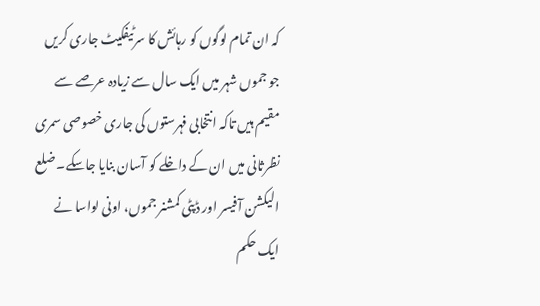کہ ان تمام لوگوں کو رہائش کا سرٹیفکیٹ جاری کریں جو جموں شہر میں ایک سال سے زیادہ عرصے سے مقیم ہیں تاکہ انتخابی فہرستوں کی جاری خصوصی سمری نظرثانی میں ان کے داخلے کو آسان بنایا جاسکے۔ ضلع الیکشن آفیسر اور ڈپٹی کمشنر جموں، اونی لواسا نے ایک حکم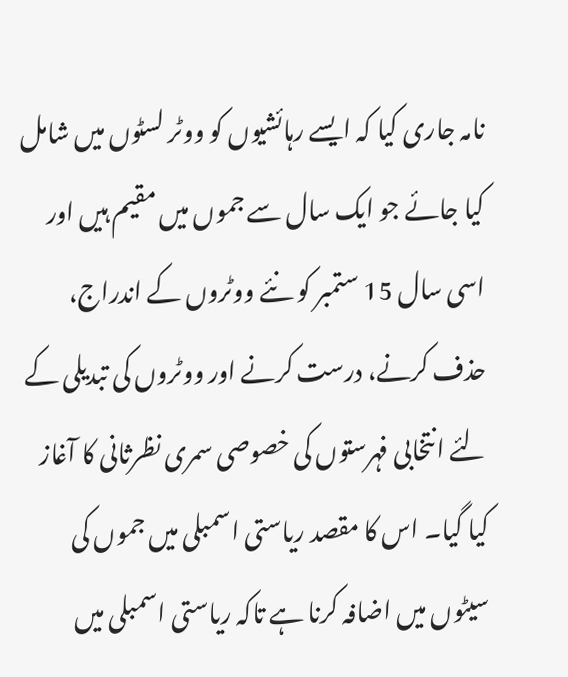نامہ جاری کیا کہ ایسے رہائشیوں کو ووٹر لسٹوں میں شامل کیا جائے جو ایک سال سے جموں میں مقیم ہیں اور اسی سال 15 ستمبر کو نئے ووٹروں کے اندراج، حذف کرنے، درست کرنے اور ووٹروں کی تبدیلی کے لئے انتخابی فہرستوں کی خصوصی سمری نظرثانی کا آغاز کیا گیا۔ اس کا مقصد ریاستی اسمبلی میں جموں کی سیٹوں میں اضافہ کرنا ہے تاکہ ریاستی اسمبلی میں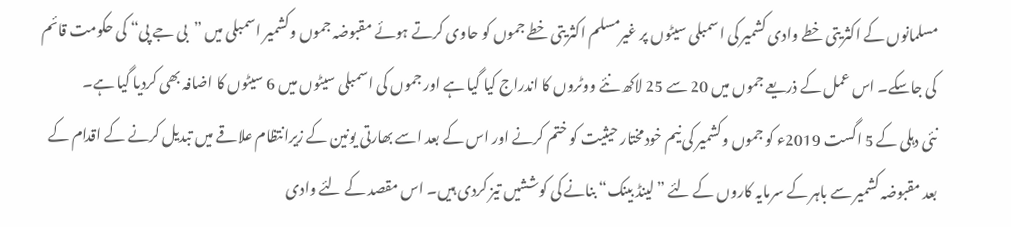مسلمانوں کے اکثریتی خطے وادی کشمیر کی اسمبلی سیٹوں پر غیرمسلم اکثریتی خطے جموں کو حاوی کرتے ہوئے مقبوضہ جموں وکشمیر اسمبلی میں ”بی جے پی“ کی حکومت قائم کی جاسکے۔ اس عمل کے ذریعے جموں میں 20 سے 25 لاکھ نئے ووٹروں کا اندراج کیا گیا ہے اور جموں کی اسمبلی سیٹوں میں 6 سیٹوں کا اضافہ بھی کردیا گیا ہے۔
نئی دہلی کے 5 اگست 2019ء کو جموں وکشمیر کی نیم خودمختار حیثیت کو ختم کرنے اور اس کے بعد اسے بھارتی یونین کے زیرانتظام علاقے میں تبدیل کرنے کے اقدام کے بعد مقبوضہ کشمیر سے باہر کے سرمایہ کاروں کے لئے ”لینڈ بینک“ بنانے کی کوششیں تیز کردی ہیں۔ اس مقصد کے لئے وادی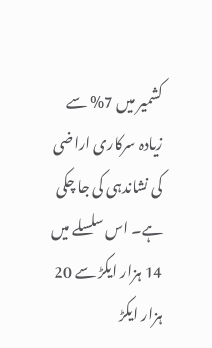کشمیر میں 7% سے زیادہ سرکاری اراضی کی نشاندہی کی جا چکی ہے۔ اس سلسلے میں 14 ہزار ایکڑ سے 20 ہزار ایکڑ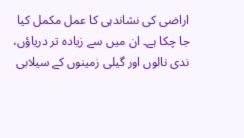اراضی کی نشاندہی کا عمل مکمل کیا جا چکا ہے۔ ان میں سے زیادہ تر دریاؤں، ندی نالوں اور گیلی زمینوں کے سیلابی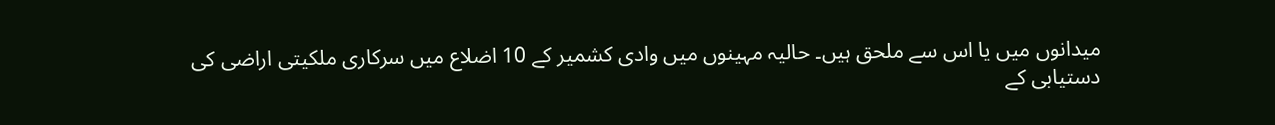میدانوں میں یا اس سے ملحق ہیں۔ حالیہ مہینوں میں وادی کشمیر کے 10 اضلاع میں سرکاری ملکیتی اراضی کی دستیابی کے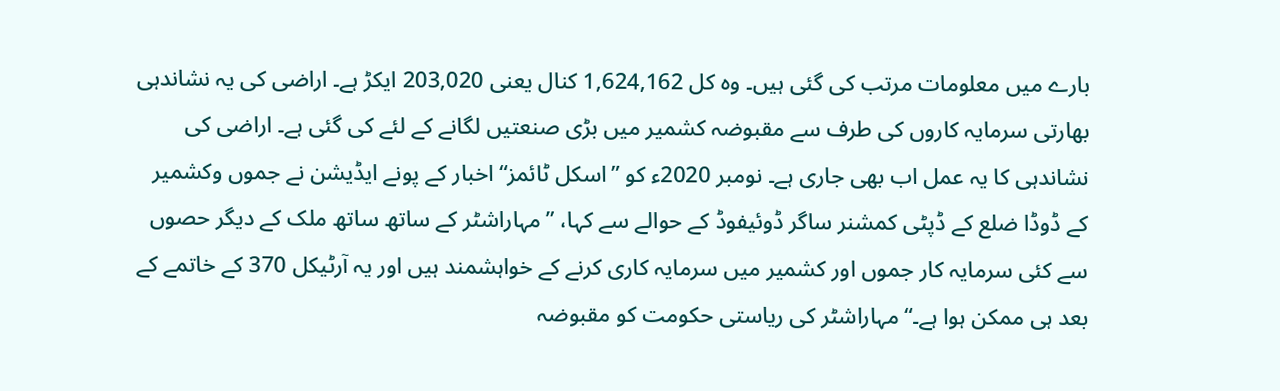بارے میں معلومات مرتب کی گئی ہیں۔ وہ کل 1,624,162 کنال یعنی 203,020 ایکڑ ہے۔ اراضی کی یہ نشاندہی بھارتی سرمایہ کاروں کی طرف سے مقبوضہ کشمیر میں بڑی صنعتیں لگانے کے لئے کی گئی ہے۔ اراضی کی نشاندہی کا یہ عمل اب بھی جاری ہے۔ نومبر 2020ء کو ”اسکل ٹائمز“ اخبار کے پونے ایڈیشن نے جموں وکشمیر کے ڈوڈا ضلع کے ڈپٹی کمشنر ساگر ڈوئیفوڈ کے حوالے سے کہا، ”مہاراشٹر کے ساتھ ساتھ ملک کے دیگر حصوں سے کئی سرمایہ کار جموں اور کشمیر میں سرمایہ کاری کرنے کے خواہشمند ہیں اور یہ آرٹیکل 370 کے خاتمے کے بعد ہی ممکن ہوا ہے۔“ مہاراشٹر کی ریاستی حکومت کو مقبوضہ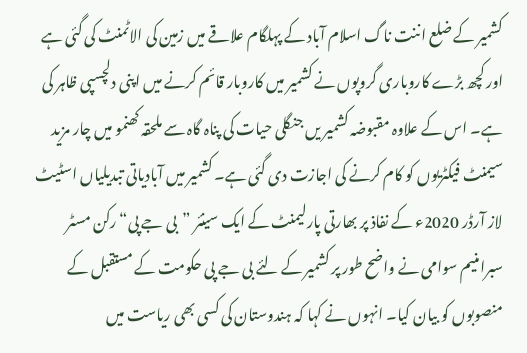کشمیر کے ضلع اننت ناگ اسلام آباد کے پہلگام علاقے میں زمین کی الاٹمنٹ کی گئی ہے اور کچھ بڑے کاروباری گروپوں نے کشمیر میں کاروبار قائم کرنے میں اپنی دلچسپی ظاہر کی ہے۔ اس کے علاوہ مقبوضہ کشمیر یں جنگلی حیات کی پناہ گاہ سے ملحقہ کھنمو میں چار مزید سیمنٹ فیکٹریوں کو کام کرنے کی اجازت دی گئی ہے۔ کشمیر میں آبادیاتی تبدیلیاں اسٹیٹ لاز آرڈر 2020ء کے نفاذ پر بھارتی پارلیمنٹ کے ایک سینئر ”بی جے پی“ رکن مسٹر سبرامنیم سوامی نے واضح طور پر کشمیر کے لئے بی جے پی حکومت کے مستقبل کے منصوبوں کو بیان کیا۔ انہوں نے کہا کہ ہندوستان کی کسی بھی ریاست میں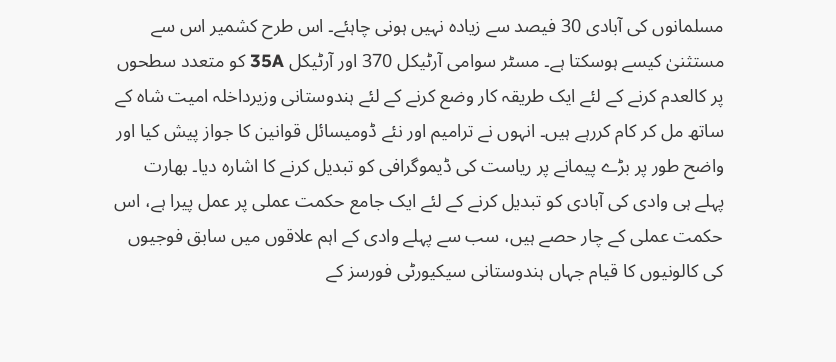مسلمانوں کی آبادی 30 فیصد سے زیادہ نہیں ہونی چاہئے۔ اس طرح کشمیر اس سے مستثنیٰ کیسے ہوسکتا ہے۔ مسٹر سوامی آرٹیکل 370 اور آرٹیکل 35A کو متعدد سطحوں پر کالعدم کرنے کے لئے ایک طریقہ کار وضع کرنے کے لئے ہندوستانی وزیرداخلہ امیت شاہ کے ساتھ مل کر کام کررہے ہیں۔ انہوں نے ترامیم اور نئے ڈومیسائل قوانین کا جواز پیش کیا اور واضح طور پر بڑے پیمانے پر ریاست کی ڈیموگرافی کو تبدیل کرنے کا اشارہ دیا۔ بھارت پہلے ہی وادی کی آبادی کو تبدیل کرنے کے لئے ایک جامع حکمت عملی پر عمل پیرا ہے، اس حکمت عملی کے چار حصے ہیں، سب سے پہلے وادی کے اہم علاقوں میں سابق فوجیوں کی کالونیوں کا قیام جہاں ہندوستانی سیکیورٹی فورسز کے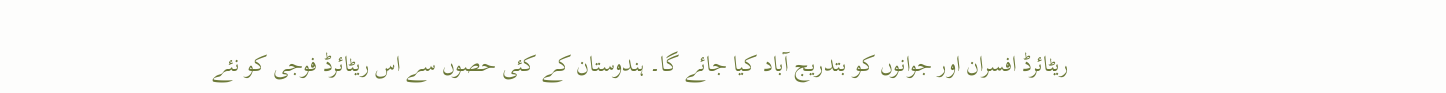ریٹائرڈ افسران اور جوانوں کو بتدریج آباد کیا جائے گا۔ ہندوستان کے کئی حصوں سے اس ریٹائرڈ فوجی کو نئے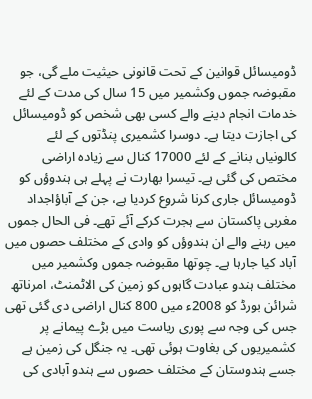ڈومیسائل قوانین کے تحت قانونی حیثیت ملے گی، جو مقبوضہ جموں وکشمیر میں 15 سال کی مدت کے لئے خدمات انجام دینے والے کسی بھی شخص کو ڈومیسائل کی اجازت دیتا ہے۔ دوسرا کشمیری پنڈتوں کے لئے کالونیاں بنانے کے لئے 17000 کنال سے زیادہ اراضی مختص کی گئی ہے۔ تیسرا بھارت نے پہلے ہی ہندوؤں کو ڈومیسائل جاری کرنا شروع کردیا ہے، جن کے آباؤاجداد مغربی پاکستان سے ہجرت کرکے آئے تھے۔ فی الحال جموں میں رہنے والے ان ہندوؤں کو وادی کے مختلف حصوں میں آباد کیا جارہا ہے۔ چوتھا مقبوضہ جموں وکشمیر میں مختلف ہندو عبادت گاہوں کو زمین کی الاٹمنٹ، امرناتھ شرائن بورڈ کو 2008ء میں 800 کنال اراضی دی گئی تھی جس کی وجہ سے پوری ریاست میں بڑے پیمانے پر کشمیریوں کی بغاوت ہوئی تھی۔ یہ جنگل کی زمین ہے جسے ہندوستان کے مختلف حصوں سے ہندو آبادی کی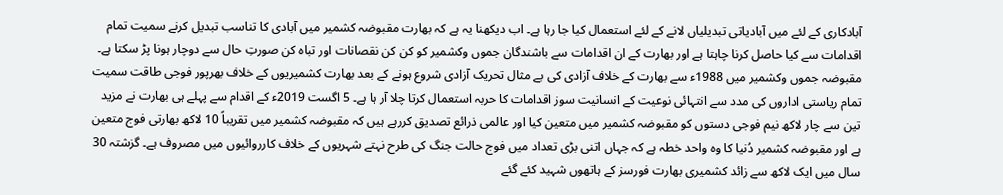آبادکاری کے لئے میں آبادیاتی تبدیلیاں لانے کے لئے استعمال کیا جا رہا ہے۔ اب دیکھنا یہ ہے کہ بھارت مقبوضہ کشمیر میں آبادی کا تناسب تبدیل کرنے سمیت تمام اقدامات سے کیا حاصل کرنا چاہتا ہے اور بھارت کے ان اقدامات سے باشندگان جموں وکشمیر کو کن کن نقصانات اور تباہ کن صورتِ حال سے دوچار ہونا پڑ سکتا ہے۔ مقبوضہ جموں وکشمیر میں 1988ء سے بھارت کے خلاف آزادی کی بے مثال تحریک آزادی شروع ہونے کے بعد بھارت کشمیریوں کے خلاف بھرپور فوجی طاقت سمیت تمام ریاستی اداروں کی مدد سے انتہائی نوعیت کے انسانیت سوز اقدامات کا حربہ استعمال کرتا چلا آر ہا ہے۔ 5 اگست 2019ء کے اقدام سے پہلے ہی بھارت نے مزید تین سے چار لاکھ نیم فوجی دستوں کو مقبوضہ کشمیر میں متعین کیا اور عالمی ذرائع تصدیق کررہے ہیں کہ مقبوضہ کشمیر میں تقریباً 10 لاکھ بھارتی فوج متعین ہے اور مقبوضہ کشمیر دُنیا کا وہ واحد خطہ ہے کہ جہاں اتنی بڑی تعداد میں فوج حالت جنگ کی طرح نہتے شہریوں کے خلاف کارروائیوں میں مصروف ہے۔ گزشتہ 30 سال میں ایک لاکھ سے زائد کشمیری بھارت فورسز کے ہاتھوں شہید کئے گئے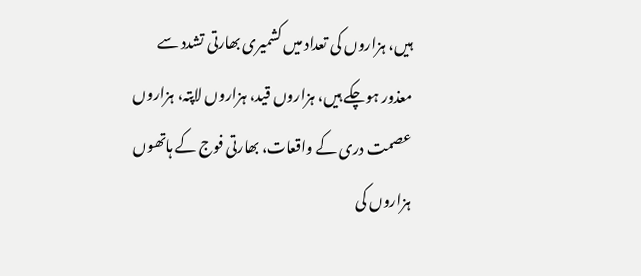ہیں، ہزاروں کی تعداد میں کشمیری بھارتی تشدد سے معذور ہوچکے ہیں، ہزاروں قید، ہزاروں لاپتہ، ہزاروں عصمت دری کے واقعات، بھارتی فوج کے ہاتھوں ہزاروں کی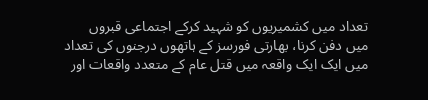تعداد میں کشمیریوں کو شہید کرکے اجتماعی قبروں میں دفن کرنا، بھارتی فورسز کے ہاتھوں درجنوں کی تعداد میں ایک ایک واقعہ میں قتل عام کے متعدد واقعات اور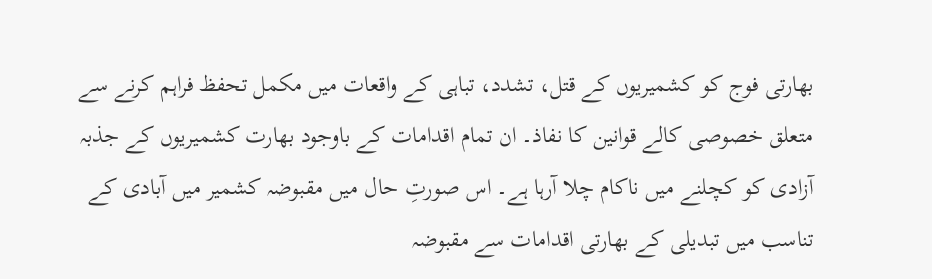بھارتی فوج کو کشمیریوں کے قتل، تشدد، تباہی کے واقعات میں مکمل تحفظ فراہم کرنے سے متعلق خصوصی کالے قوانین کا نفاذ۔ ان تمام اقدامات کے باوجود بھارت کشمیریوں کے جذبہ آزادی کو کچلنے میں ناکام چلا آرہا ہے۔ اس صورتِ حال میں مقبوضہ کشمیر میں آبادی کے تناسب میں تبدیلی کے بھارتی اقدامات سے مقبوضہ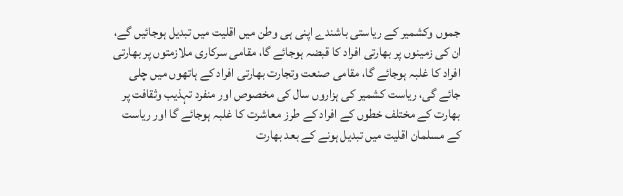جموں وکشمیر کے ریاستی باشندے اپنی ہی وطن میں اقلیت میں تبدیل ہوجائیں گے، ان کی زمینوں پر بھارتی افراد کا قبضہ ہوجائے گا، مقامی سرکاری ملازمتوں پر بھارتی افراد کا غلبہ ہوجائے گا، مقامی صنعت وتجارت بھارتی افراد کے ہاتھوں میں چلی جائے گی، ریاست کشمیر کی ہزاروں سال کی مخصوص اور منفرد تہذیب وثقافت پر بھارت کے مختلف خطوں کے افراد کے طرز معاشرت کا غلبہ ہوجائے گا اور ریاست کے مسلمان اقلیت میں تبدیل ہونے کے بعد بھارت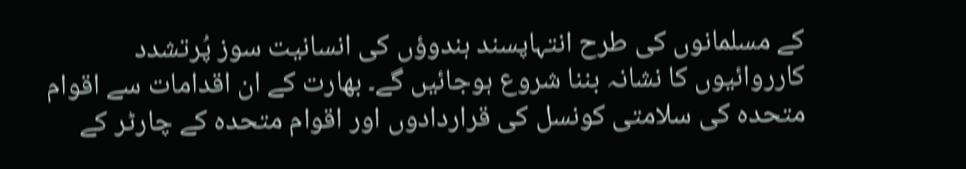کے مسلمانوں کی طرح انتہاپسند ہندوؤں کی انسانیت سوز پُرتشدد کارروائیوں کا نشانہ بننا شروع ہوجائیں گے۔ بھارت کے ان اقدامات سے اقوام متحدہ کی سلامتی کونسل کی قراردادوں اور اقوام متحدہ کے چارٹر کے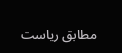مطابق ریاست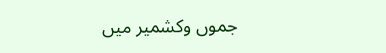جموں وکشمیر میں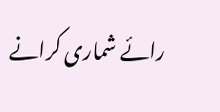رائے شماری کرانے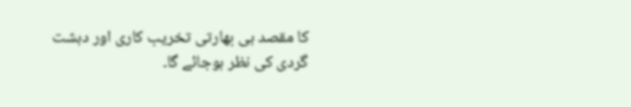کا مقصد ہی بھارتی تخریب کاری اور دہشت گردی کی نظر ہوجائے گا۔